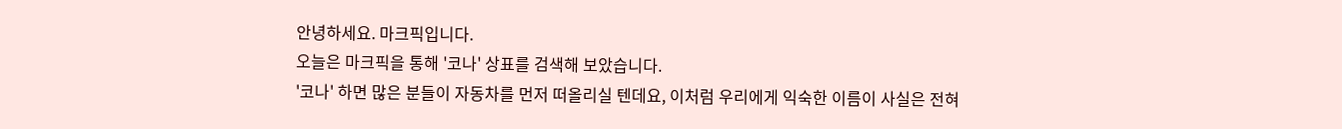안녕하세요. 마크픽입니다.
오늘은 마크픽을 통해 '코나' 상표를 검색해 보았습니다.
'코나' 하면 많은 분들이 자동차를 먼저 떠올리실 텐데요, 이처럼 우리에게 익숙한 이름이 사실은 전혀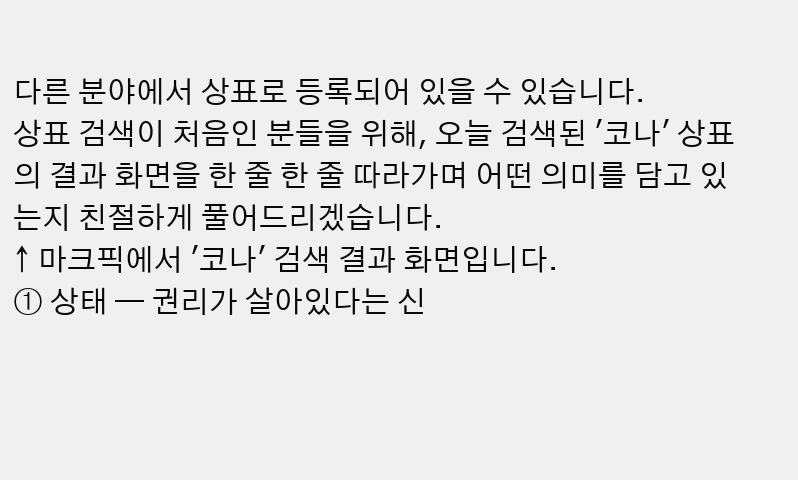다른 분야에서 상표로 등록되어 있을 수 있습니다.
상표 검색이 처음인 분들을 위해, 오늘 검색된 '코나' 상표의 결과 화면을 한 줄 한 줄 따라가며 어떤 의미를 담고 있는지 친절하게 풀어드리겠습니다.
↑ 마크픽에서 '코나' 검색 결과 화면입니다.
① 상태 — 권리가 살아있다는 신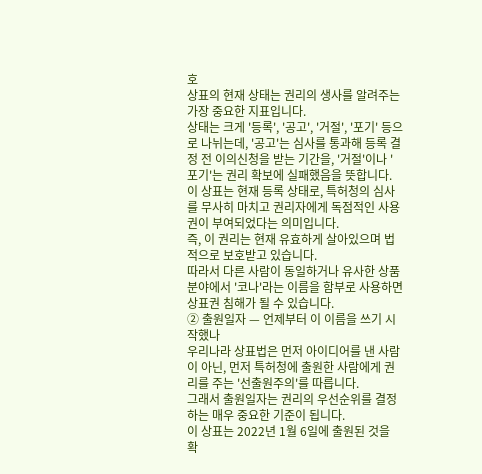호
상표의 현재 상태는 권리의 생사를 알려주는 가장 중요한 지표입니다.
상태는 크게 '등록', '공고', '거절', '포기' 등으로 나뉘는데, '공고'는 심사를 통과해 등록 결정 전 이의신청을 받는 기간을, '거절'이나 '포기'는 권리 확보에 실패했음을 뜻합니다.
이 상표는 현재 등록 상태로, 특허청의 심사를 무사히 마치고 권리자에게 독점적인 사용권이 부여되었다는 의미입니다.
즉, 이 권리는 현재 유효하게 살아있으며 법적으로 보호받고 있습니다.
따라서 다른 사람이 동일하거나 유사한 상품 분야에서 '코나'라는 이름을 함부로 사용하면 상표권 침해가 될 수 있습니다.
② 출원일자 — 언제부터 이 이름을 쓰기 시작했나
우리나라 상표법은 먼저 아이디어를 낸 사람이 아닌, 먼저 특허청에 출원한 사람에게 권리를 주는 '선출원주의'를 따릅니다.
그래서 출원일자는 권리의 우선순위를 결정하는 매우 중요한 기준이 됩니다.
이 상표는 2022년 1월 6일에 출원된 것을 확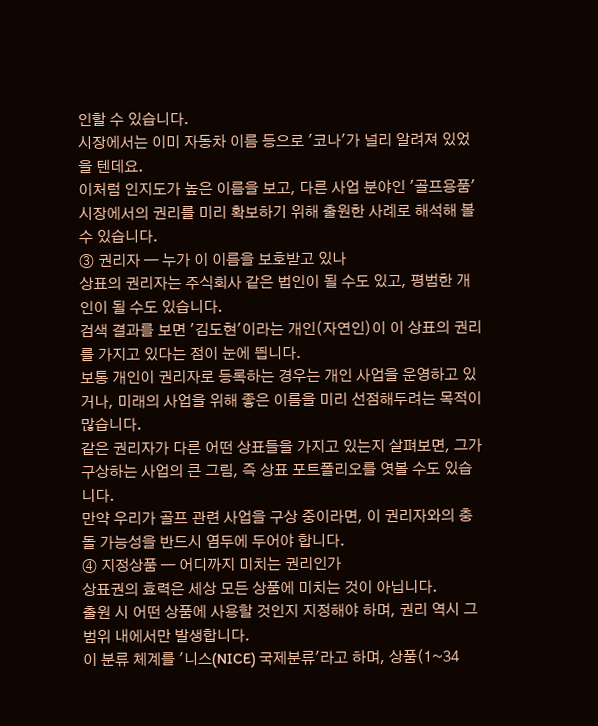인할 수 있습니다.
시장에서는 이미 자동차 이름 등으로 '코나'가 널리 알려져 있었을 텐데요.
이처럼 인지도가 높은 이름을 보고, 다른 사업 분야인 '골프용품' 시장에서의 권리를 미리 확보하기 위해 출원한 사례로 해석해 볼 수 있습니다.
③ 권리자 — 누가 이 이름을 보호받고 있나
상표의 권리자는 주식회사 같은 법인이 될 수도 있고, 평범한 개인이 될 수도 있습니다.
검색 결과를 보면 '김도현'이라는 개인(자연인)이 이 상표의 권리를 가지고 있다는 점이 눈에 띕니다.
보통 개인이 권리자로 등록하는 경우는 개인 사업을 운영하고 있거나, 미래의 사업을 위해 좋은 이름을 미리 선점해두려는 목적이 많습니다.
같은 권리자가 다른 어떤 상표들을 가지고 있는지 살펴보면, 그가 구상하는 사업의 큰 그림, 즉 상표 포트폴리오를 엿볼 수도 있습니다.
만약 우리가 골프 관련 사업을 구상 중이라면, 이 권리자와의 충돌 가능성을 반드시 염두에 두어야 합니다.
④ 지정상품 — 어디까지 미치는 권리인가
상표권의 효력은 세상 모든 상품에 미치는 것이 아닙니다.
출원 시 어떤 상품에 사용할 것인지 지정해야 하며, 권리 역시 그 범위 내에서만 발생합니다.
이 분류 체계를 '니스(NICE) 국제분류'라고 하며, 상품(1~34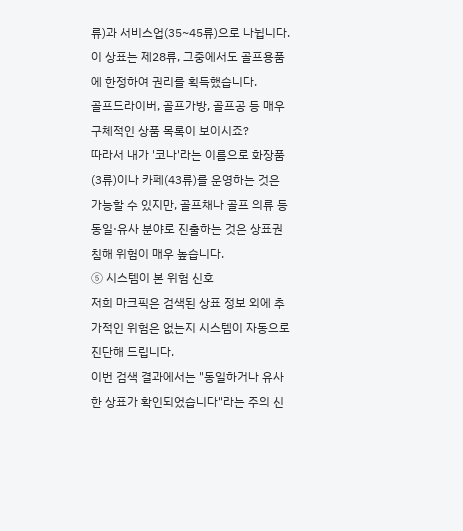류)과 서비스업(35~45류)으로 나뉩니다.
이 상표는 제28류, 그중에서도 골프용품에 한정하여 권리를 획득했습니다.
골프드라이버, 골프가방, 골프공 등 매우 구체적인 상품 목록이 보이시죠?
따라서 내가 '코나'라는 이름으로 화장품(3류)이나 카페(43류)를 운영하는 것은 가능할 수 있지만, 골프채나 골프 의류 등 동일·유사 분야로 진출하는 것은 상표권 침해 위험이 매우 높습니다.
⑤ 시스템이 본 위험 신호
저희 마크픽은 검색된 상표 정보 외에 추가적인 위험은 없는지 시스템이 자동으로 진단해 드립니다.
이번 검색 결과에서는 "동일하거나 유사한 상표가 확인되었습니다"라는 주의 신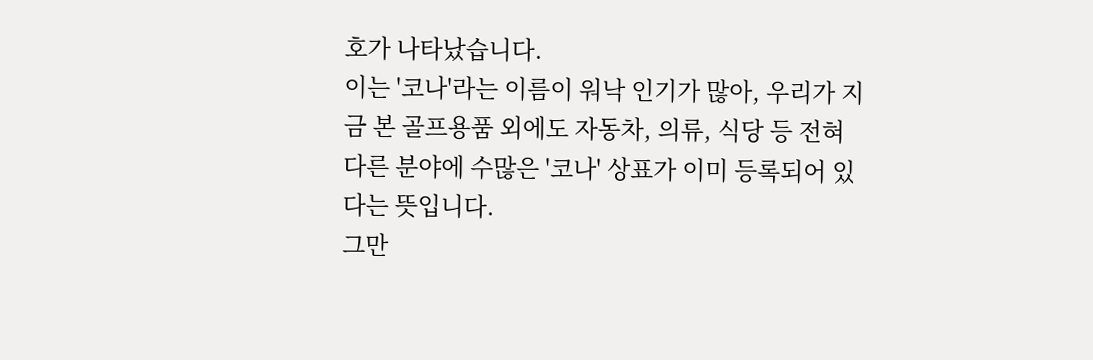호가 나타났습니다.
이는 '코나'라는 이름이 워낙 인기가 많아, 우리가 지금 본 골프용품 외에도 자동차, 의류, 식당 등 전혀 다른 분야에 수많은 '코나' 상표가 이미 등록되어 있다는 뜻입니다.
그만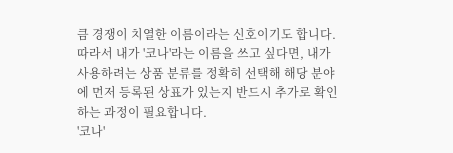큼 경쟁이 치열한 이름이라는 신호이기도 합니다.
따라서 내가 '코나'라는 이름을 쓰고 싶다면, 내가 사용하려는 상품 분류를 정확히 선택해 해당 분야에 먼저 등록된 상표가 있는지 반드시 추가로 확인하는 과정이 필요합니다.
'코나'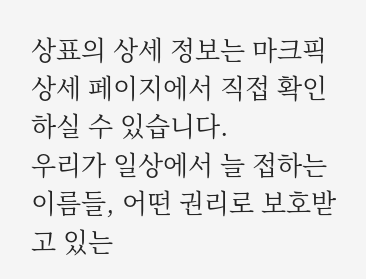상표의 상세 정보는 마크픽 상세 페이지에서 직접 확인하실 수 있습니다.
우리가 일상에서 늘 접하는 이름들, 어떤 권리로 보호받고 있는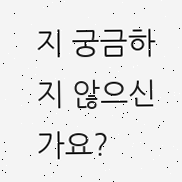지 궁금하지 않으신가요?